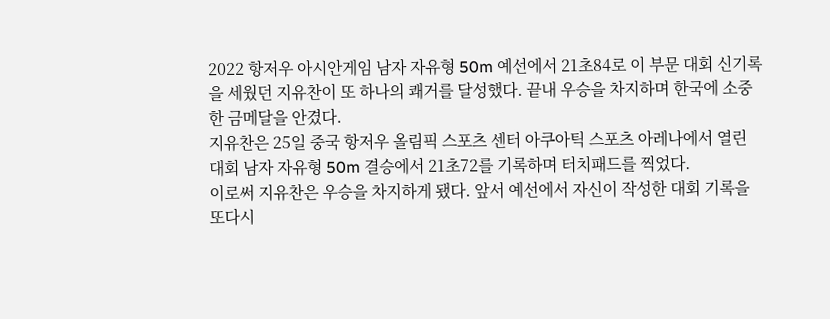2022 항저우 아시안게임 남자 자유형 50m 예선에서 21초84로 이 부문 대회 신기록을 세웠던 지유찬이 또 하나의 쾌거를 달성했다. 끝내 우승을 차지하며 한국에 소중한 금메달을 안겼다.
지유찬은 25일 중국 항저우 올림픽 스포츠 센터 아쿠아틱 스포츠 아레나에서 열린 대회 남자 자유형 50m 결승에서 21초72를 기록하며 터치패드를 찍었다.
이로써 지유찬은 우승을 차지하게 됐다. 앞서 예선에서 자신이 작성한 대회 기록을 또다시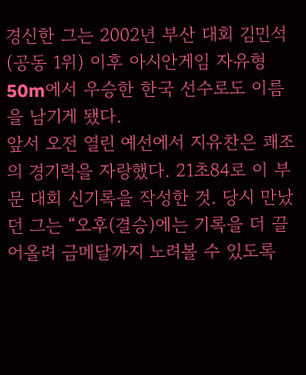경신한 그는 2002년 부산 대회 김민석(공동 1위) 이후 아시안게임 자유형 50m에서 우승한 한국 선수로도 이름을 남기게 됐다.
앞서 오전 열린 예선에서 지유찬은 쾌조의 경기력을 자랑했다. 21초84로 이 부문 대회 신기록을 작성한 것. 당시 만났던 그는 “오후(결승)에는 기록을 더 끌어올려 금메달까지 노려볼 수 있도록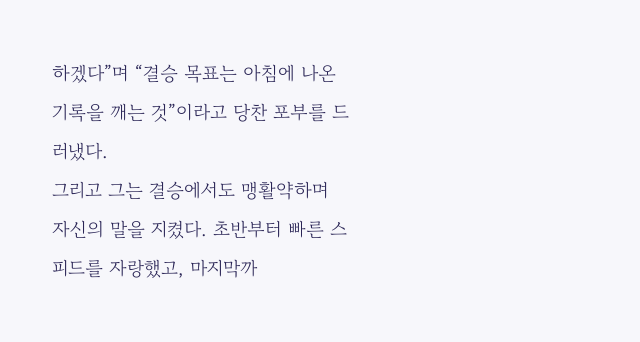하겠다”며 “결승 목표는 아침에 나온 기록을 깨는 것”이라고 당찬 포부를 드러냈다.
그리고 그는 결승에서도 맹활약하며 자신의 말을 지켰다. 초반부터 빠른 스피드를 자랑했고, 마지막까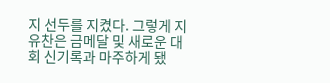지 선두를 지켰다. 그렇게 지유찬은 금메달 및 새로운 대회 신기록과 마주하게 됐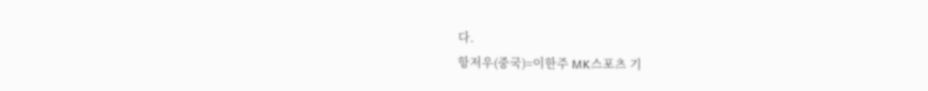다.
항저우(중국)=이한주 MK스포츠 기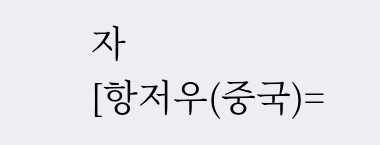자
[항저우(중국)=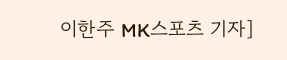이한주 MK스포츠 기자]